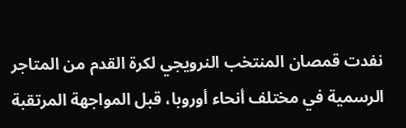نفدت قمصان المنتخب النرويجي لكرة القدم من المتاجر الرسمية في مختلف أنحاء أوروبا، قبل المواجهة المرتقبة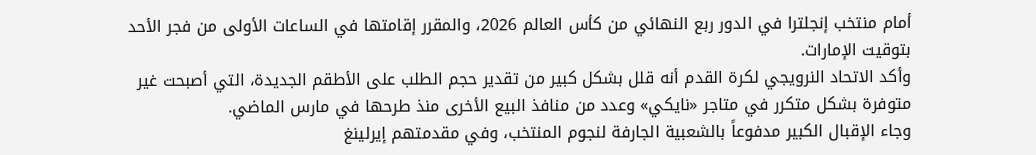أمام منتخب إنجلترا في الدور ربع النهائي من كأس العالم 2026، والمقرر إقامتها في الساعات الأولى من فجر الأحد بتوقيت الإمارات.
وأكد الاتحاد النرويجي لكرة القدم أنه قلل بشكل كبير من تقدير حجم الطلب على الأطقم الجديدة، التي أصبحت غير متوفرة بشكل متكرر في متاجر «نايكي» وعدد من منافذ البيع الأخرى منذ طرحها في مارس الماضي.
وجاء الإقبال الكبير مدفوعاً بالشعبية الجارفة لنجوم المنتخب، وفي مقدمتهم إيرلينغ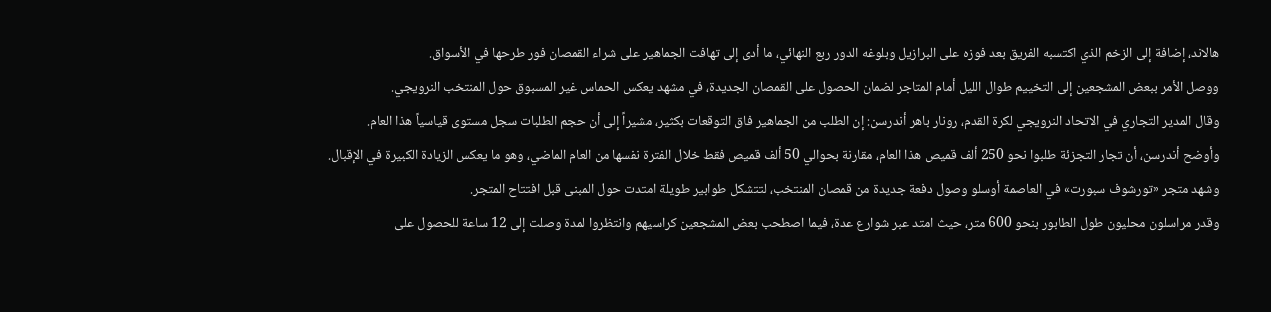هالاند، إضافة إلى الزخم الذي اكتسبه الفريق بعد فوزه على البرازيل وبلوغه الدور ربع النهائي، ما أدى إلى تهافت الجماهير على شراء القمصان فور طرحها في الأسواق.
ووصل الأمر ببعض المشجعين إلى التخييم طوال الليل أمام المتاجر لضمان الحصول على القمصان الجديدة، في مشهد يعكس الحماس غير المسبوق حول المنتخب النرويجي.
وقال المدير التجاري في الاتحاد النرويجي لكرة القدم، رونار باهر أندرسن: إن الطلب من الجماهير فاق التوقعات بكثير، مشيراً إلى أن حجم الطلبات سجل مستوى قياسياً هذا العام.
وأوضح أندرسن، أن تجار التجزئة طلبوا نحو 250 ألف قميص هذا العام، مقارنة بحوالي 50 ألف قميص فقط خلال الفترة نفسها من العام الماضي، وهو ما يعكس الزيادة الكبيرة في الإقبال.
وشهد متجر «تورشوف سبورت» في العاصمة أوسلو وصول دفعة جديدة من قمصان المنتخب، لتتشكل طوابير طويلة امتدت حول المبنى قبل افتتاح المتجر.
وقدر مراسلون محليون طول الطابور بنحو 600 متر، حيث امتد عبر شوارع عدة، فيما اصطحب بعض المشجعين كراسيهم وانتظروا لمدة وصلت إلى 12 ساعة للحصول على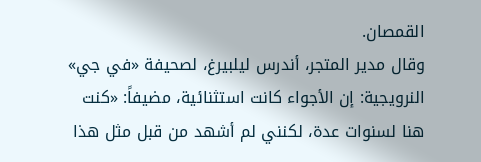القمصان.
وقال مدير المتجر، أندرس ليلبيرغ، لصحيفة «في جي» النرويجية: إن الأجواء كانت استثنائية، مضيفاً: «كنت هنا لسنوات عدة، لكنني لم أشهد من قبل مثل هذا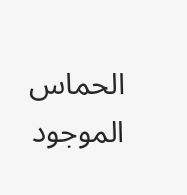الحماس الموجود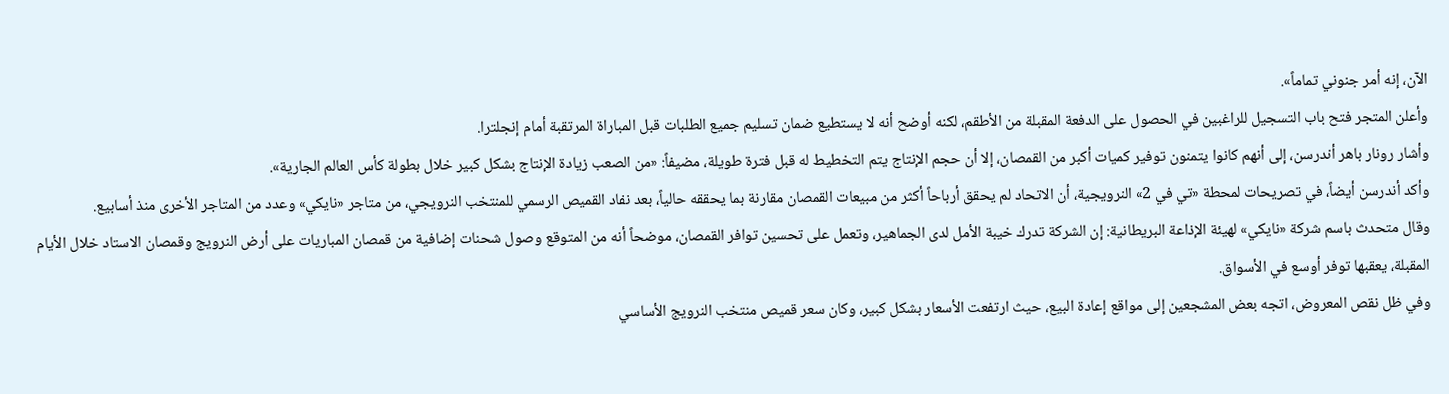الآن، إنه أمر جنوني تماماً».
وأعلن المتجر فتح باب التسجيل للراغبين في الحصول على الدفعة المقبلة من الأطقم، لكنه أوضح أنه لا يستطيع ضمان تسليم جميع الطلبات قبل المباراة المرتقبة أمام إنجلترا.
وأشار رونار باهر أندرسن، إلى أنهم كانوا يتمنون توفير كميات أكبر من القمصان، إلا أن حجم الإنتاج يتم التخطيط له قبل فترة طويلة، مضيفاً: «من الصعب زيادة الإنتاج بشكل كبير خلال بطولة كأس العالم الجارية».
وأكد أندرسن أيضاً، في تصريحات لمحطة «تي في 2» النرويجية، أن الاتحاد لم يحقق أرباحاً أكثر من مبيعات القمصان مقارنة بما يحققه حالياً، بعد نفاد القميص الرسمي للمنتخب النرويجي، من متاجر «نايكي» وعدد من المتاجر الأخرى منذ أسابيع.
وقال متحدث باسم شركة «نايكي» لهيئة الإذاعة البريطانية: إن الشركة تدرك خيبة الأمل لدى الجماهير، وتعمل على تحسين توافر القمصان، موضحاً أنه من المتوقع وصول شحنات إضافية من قمصان المباريات على أرض النرويج وقمصان الاستاد خلال الأيام المقبلة، يعقبها توفر أوسع في الأسواق.
وفي ظل نقص المعروض، اتجه بعض المشجعين إلى مواقع إعادة البيع، حيث ارتفعت الأسعار بشكل كبير، وكان سعر قميص منتخب النرويج الأساسي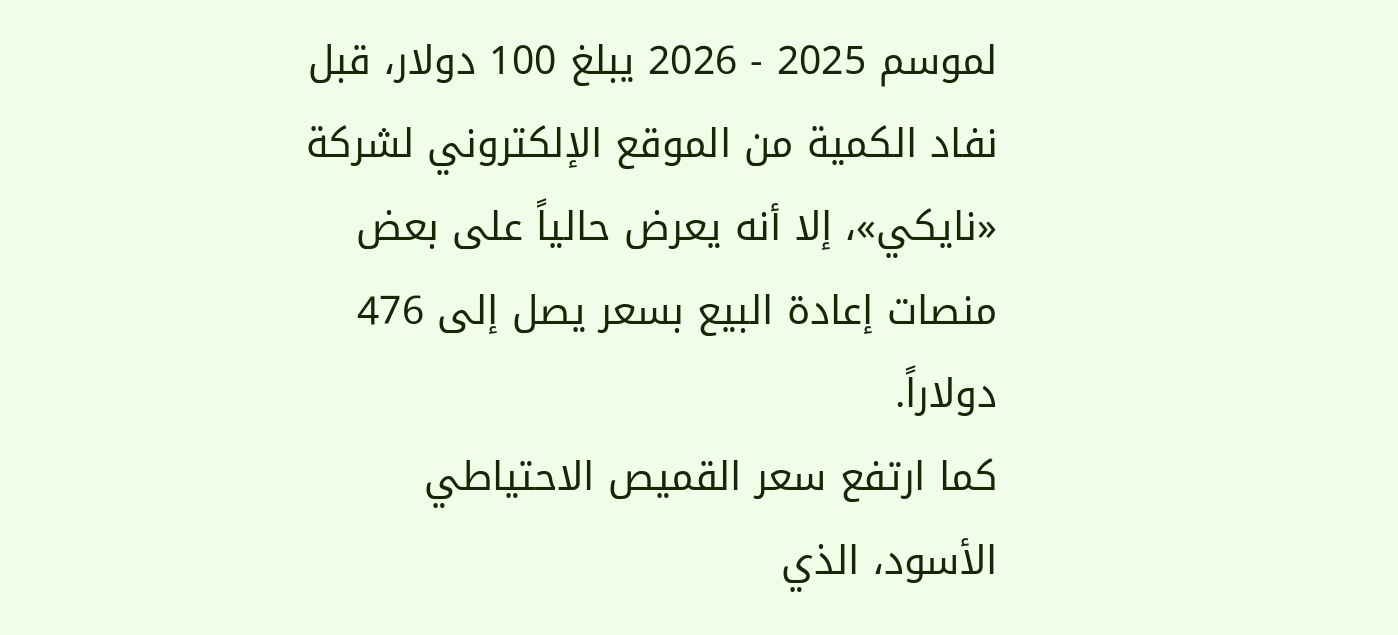لموسم 2025 - 2026 يبلغ 100 دولار، قبل نفاد الكمية من الموقع الإلكتروني لشركة «نايكي»، إلا أنه يعرض حالياً على بعض منصات إعادة البيع بسعر يصل إلى 476 دولاراً.
كما ارتفع سعر القميص الاحتياطي الأسود، الذي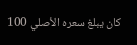كان يبلغ سعره الأصلي 100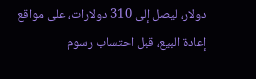دولار، ليصل إلى 310 دولارات، على مواقع إعادة البيع، قبل احتساب رسوم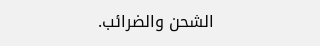الشحن والضرائب.